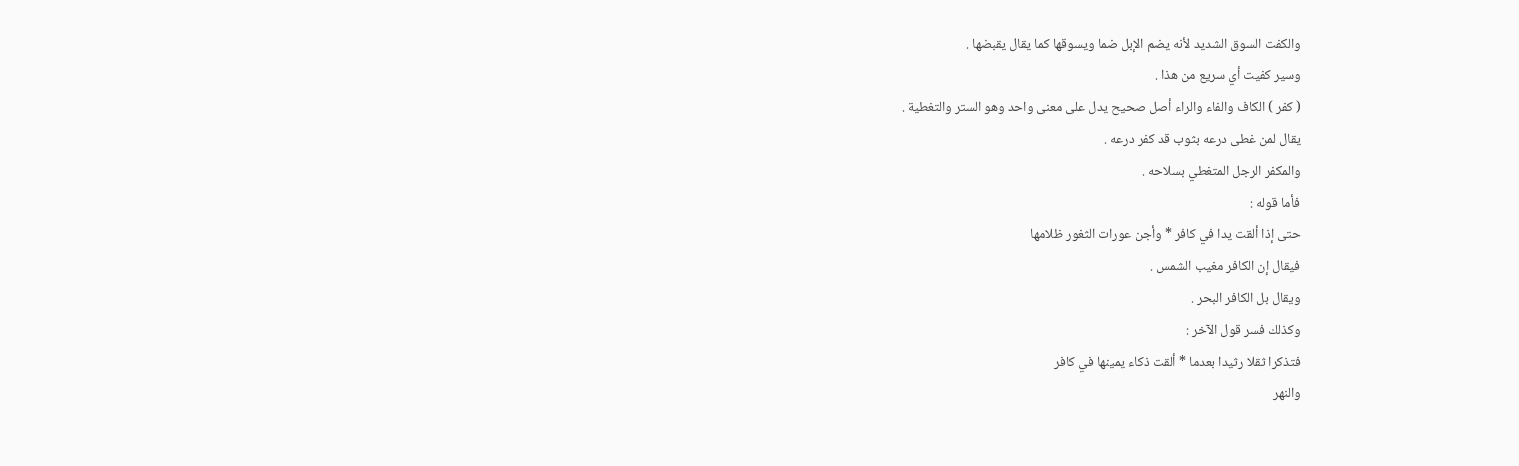والكفت السوق الشديد لأنه يضم الإبل ضما ويسوقها كما يقال يقبضها .
وسير كفيت أي سريع من هذا .
( كفر ) الكاف والفاء والراء أصل صحيح يدل على معنى واحد وهو الستر والتغطية .
يقال لمن غطى درعه بثوب قد كفر درعه .
والمكفر الرجل المتغطي بسلاحه .
فأما قوله :
حتى إذا ألقت يدا في كافر * وأجن عورات الثغور ظلامها
فيقال إن الكافر مغيب الشمس .
ويقال بل الكافر البحر .
وكذلك فسر قول الآخر :
فتذكرا ثقلا رثيدا بعدما * ألقت ذكاء يمينها في كافر
والنهر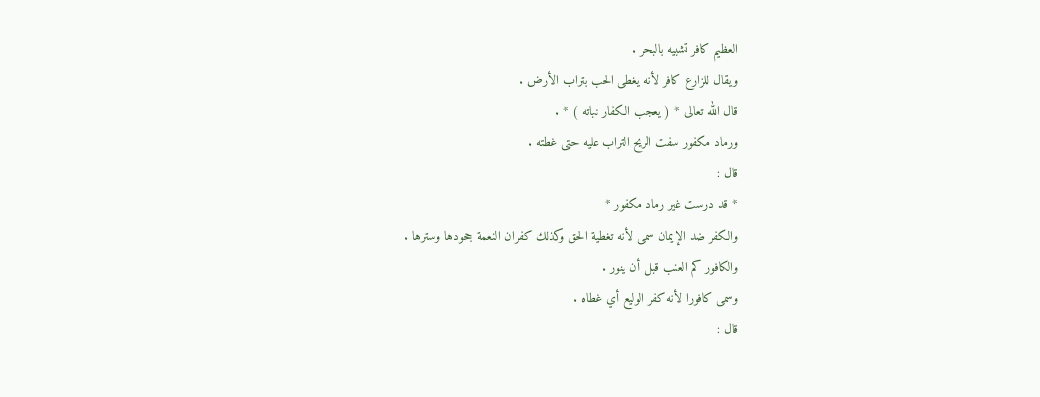العظيم كافر تشبيه بالبحر .
ويقال للزارع كافر لأنه يغطى الحب بتراب الأرض .
قال الله تعالى * ( يعجب الكفار نباته ) * .
ورماد مكفور سفت الريح التراب عليه حتى غطته .
قال :
* قد درست غير رماد مكفور *
والكفر ضد الإيمان سمى لأنه تغطية الحق وكذلك كفران النعمة جحودها وسترها .
والكافور كم العنب قبل أن ينور .
وسمى كافورا لأنه كفر الوليع أي غطاه .
قال :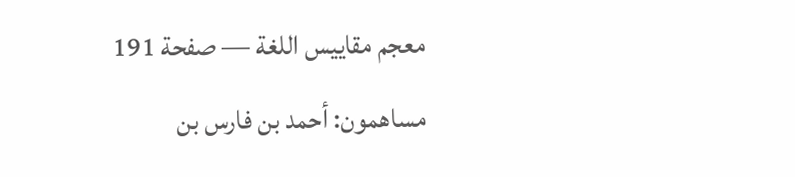معجم مقاييس اللغة — صفحة 191
مساهمون: أحمد بن فارس بن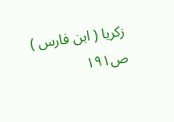زكريا ( ابن فارس )
ص١٩١